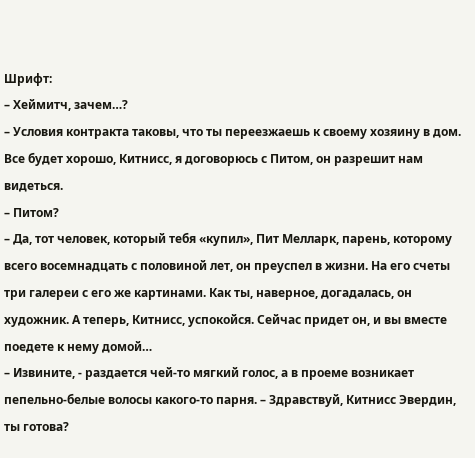Шрифт:
– Хеймитч, зачем…?
– Условия контракта таковы, что ты переезжаешь к своему хозяину в дом. Все будет хорошо, Китнисс, я договорюсь с Питом, он разрешит нам видеться.
– Питом?
– Да, тот человек, который тебя «купил», Пит Мелларк, парень, которому всего восемнадцать с половиной лет, он преуспел в жизни. На его счеты три галереи с его же картинами. Как ты, наверное, догадалась, он художник. А теперь, Китнисс, успокойся. Сейчас придет он, и вы вместе поедете к нему домой…
– Извините, - раздается чей-то мягкий голос, а в проеме возникает пепельно-белые волосы какого-то парня. – Здравствуй, Китнисс Эвердин, ты готова?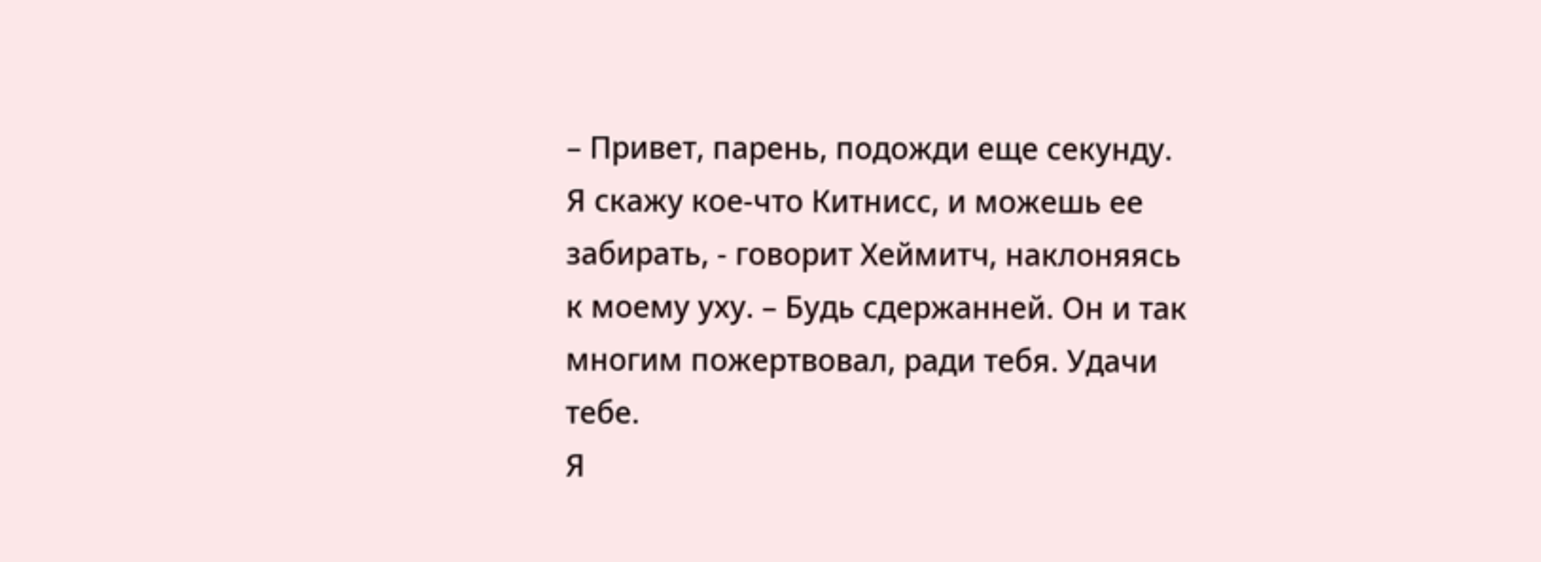– Привет, парень, подожди еще секунду. Я скажу кое-что Китнисс, и можешь ее забирать, - говорит Хеймитч, наклоняясь к моему уху. – Будь сдержанней. Он и так многим пожертвовал, ради тебя. Удачи тебе.
Я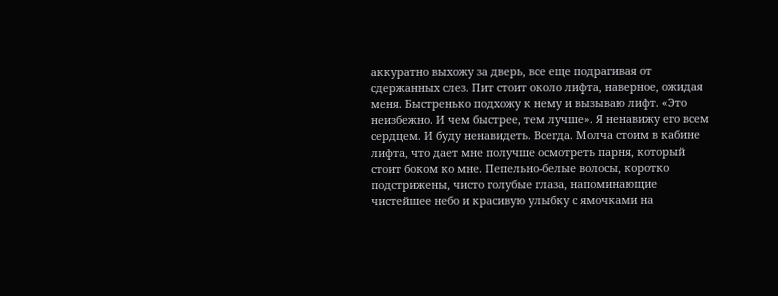аккуратно выхожу за дверь, все еще подрагивая от сдержанных слез. Пит стоит около лифта, наверное, ожидая меня. Быстренько подхожу к нему и вызываю лифт. «Это неизбежно. И чем быстрее, тем лучше». Я ненавижу его всем сердцем. И буду ненавидеть. Всегда. Молча стоим в кабине лифта, что дает мне получше осмотреть парня, который стоит боком ко мне. Пепельно-белые волосы, коротко подстрижены, чисто голубые глаза, напоминающие чистейшее небо и красивую улыбку с ямочками на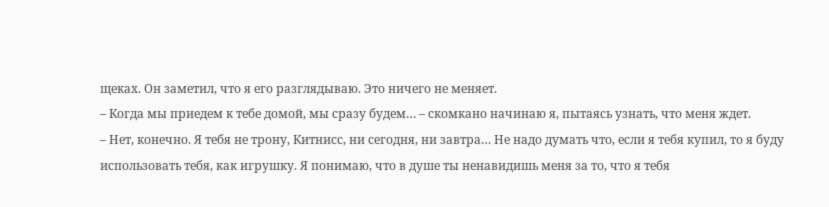щеках. Он заметил, что я его разглядываю. Это ничего не меняет.
– Когда мы приедем к тебе домой, мы сразу будем… – скомкано начинаю я, пытаясь узнать, что меня ждет.
– Нет, конечно. Я тебя не трону, Китнисс, ни сегодня, ни завтра… Не надо думать что, если я тебя купил, то я буду использовать тебя, как игрушку. Я понимаю, что в душе ты ненавидишь меня за то, что я тебя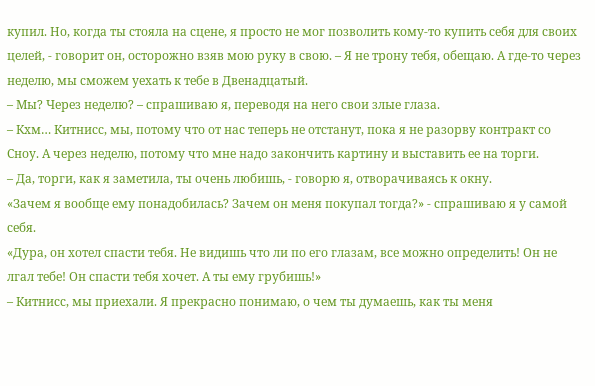купил. Но, когда ты стояла на сцене, я просто не мог позволить кому-то купить себя для своих целей, - говорит он, осторожно взяв мою руку в свою. – Я не трону тебя, обещаю. А где-то через неделю, мы сможем уехать к тебе в Двенадцатый.
– Мы? Через неделю? – спрашиваю я, переводя на него свои злые глаза.
– Кхм… Китнисс, мы, потому что от нас теперь не отстанут, пока я не разорву контракт со Сноу. А через неделю, потому что мне надо закончить картину и выставить ее на торги.
– Да, торги, как я заметила, ты очень любишь, - говорю я, отворачиваясь к окну.
«Зачем я вообще ему понадобилась? Зачем он меня покупал тогда?» - спрашиваю я у самой себя.
«Дура, он хотел спасти тебя. Не видишь что ли по его глазам, все можно определить! Он не лгал тебе! Он спасти тебя хочет. А ты ему грубишь!»
– Китнисс, мы приехали. Я прекрасно понимаю, о чем ты думаешь, как ты меня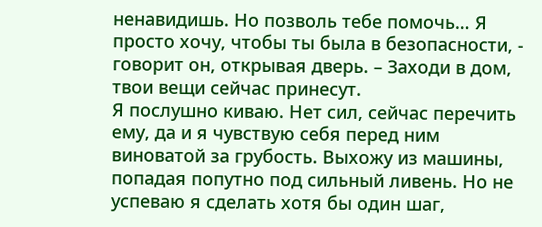ненавидишь. Но позволь тебе помочь… Я просто хочу, чтобы ты была в безопасности, - говорит он, открывая дверь. – Заходи в дом, твои вещи сейчас принесут.
Я послушно киваю. Нет сил, сейчас перечить ему, да и я чувствую себя перед ним виноватой за грубость. Выхожу из машины, попадая попутно под сильный ливень. Но не успеваю я сделать хотя бы один шаг,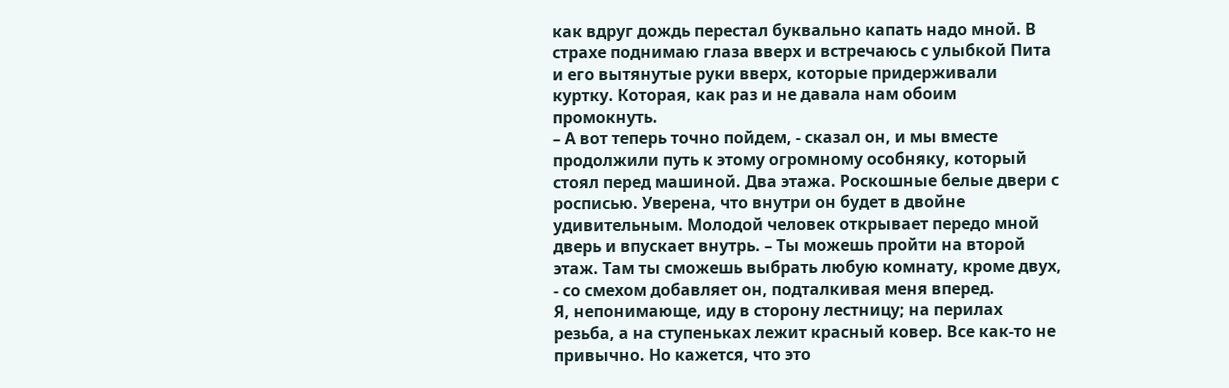как вдруг дождь перестал буквально капать надо мной. В страхе поднимаю глаза вверх и встречаюсь с улыбкой Пита и его вытянутые руки вверх, которые придерживали куртку. Которая, как раз и не давала нам обоим промокнуть.
– А вот теперь точно пойдем, - сказал он, и мы вместе продолжили путь к этому огромному особняку, который стоял перед машиной. Два этажа. Роскошные белые двери с росписью. Уверена, что внутри он будет в двойне удивительным. Молодой человек открывает передо мной дверь и впускает внутрь. – Ты можешь пройти на второй этаж. Там ты сможешь выбрать любую комнату, кроме двух, - со смехом добавляет он, подталкивая меня вперед.
Я, непонимающе, иду в сторону лестницу; на перилах резьба, а на ступеньках лежит красный ковер. Все как-то не привычно. Но кажется, что это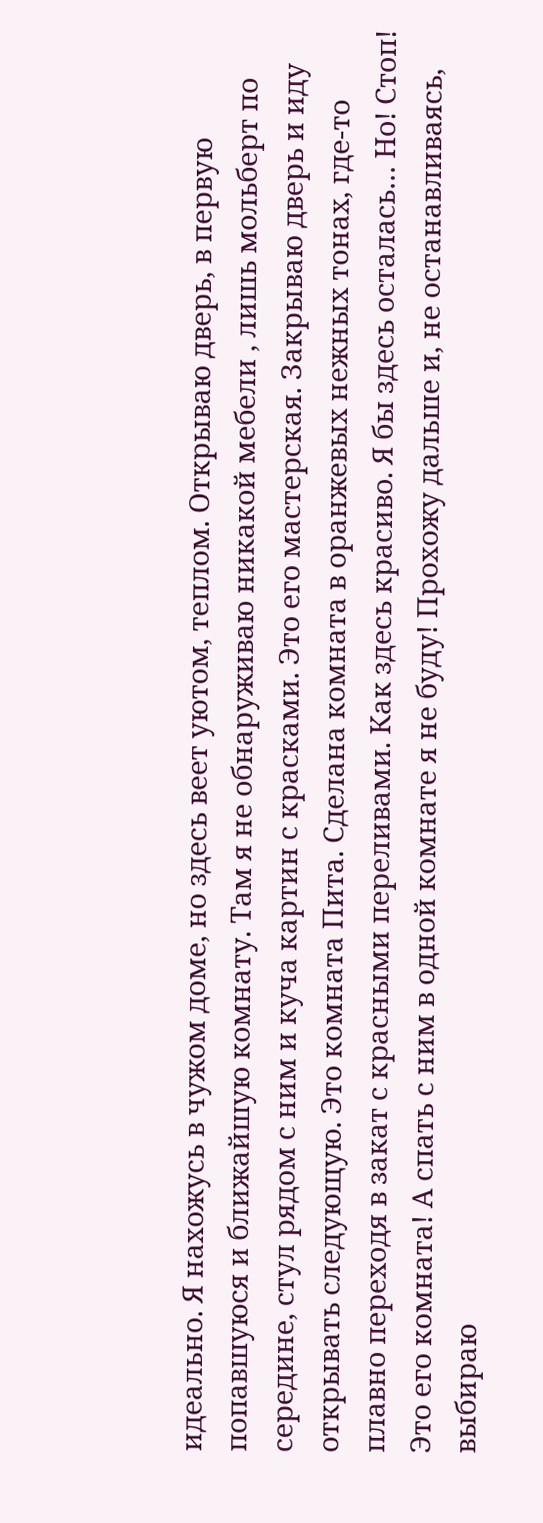идеально. Я нахожусь в чужом доме, но здесь веет уютом, теплом. Открываю дверь, в первую попавшуюся и ближайшую комнату. Там я не обнаруживаю никакой мебели , лишь мольберт по середине, стул рядом с ним и куча картин с красками. Это его мастерская. Закрываю дверь и иду открывать следующую. Это комната Пита. Сделана комната в оранжевых нежных тонах, где-то плавно переходя в закат с красными переливами. Как здесь красиво. Я бы здесь осталась… Но! Стоп! Это его комната! А спать с ним в одной комнате я не буду! Прохожу дальше и, не останавливаясь, выбираю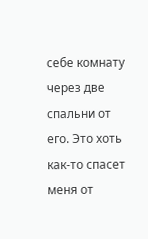себе комнату через две спальни от его. Это хоть как-то спасет меня от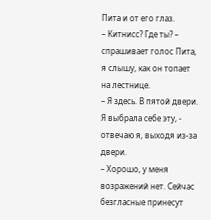Пита и от его глаз.
– Китнисс? Где ты? – спрашивает голос Пита, я слышу, как он топает на лестнице.
– Я здесь. В пятой двери. Я выбрала себе эту, - отвечаю я, выходя из-за двери.
– Хорошо, у меня возражений нет. Сейчас безгласные принесут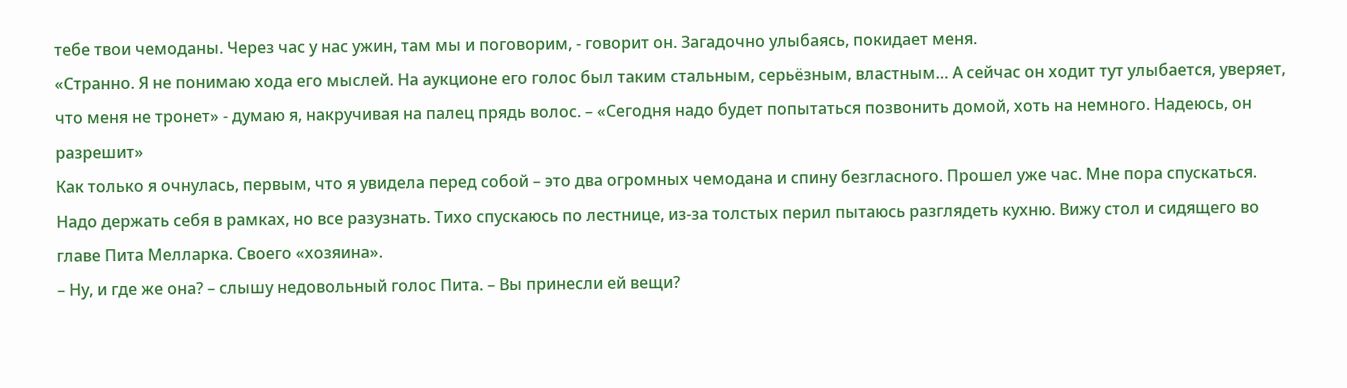тебе твои чемоданы. Через час у нас ужин, там мы и поговорим, - говорит он. Загадочно улыбаясь, покидает меня.
«Странно. Я не понимаю хода его мыслей. На аукционе его голос был таким стальным, серьёзным, властным… А сейчас он ходит тут улыбается, уверяет, что меня не тронет» - думаю я, накручивая на палец прядь волос. – «Сегодня надо будет попытаться позвонить домой, хоть на немного. Надеюсь, он разрешит»
Как только я очнулась, первым, что я увидела перед собой – это два огромных чемодана и спину безгласного. Прошел уже час. Мне пора спускаться. Надо держать себя в рамках, но все разузнать. Тихо спускаюсь по лестнице, из-за толстых перил пытаюсь разглядеть кухню. Вижу стол и сидящего во главе Пита Мелларка. Своего «хозяина».
– Ну, и где же она? – слышу недовольный голос Пита. – Вы принесли ей вещи?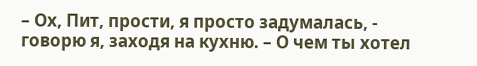– Ох, Пит, прости, я просто задумалась, - говорю я, заходя на кухню. – О чем ты хотел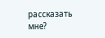рассказать мне?